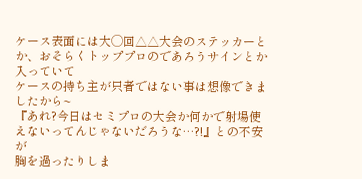ケース表面には大◯回△△大会のステッカーとか、おそらくトッププロのであろうサインとか入っていて
ケースの持ち主が只者ではない事は想像できましたから~
『あれ?今日はセミプロの大会か何かで射場使えないってんじゃないだろうな…?!』との不安が
胸を過ったりしま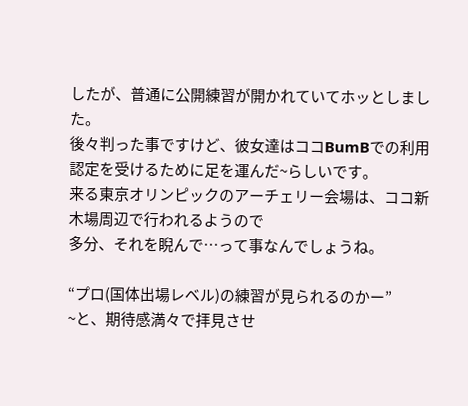したが、普通に公開練習が開かれていてホッとしました。
後々判った事ですけど、彼女達はココBumBでの利用認定を受けるために足を運んだ~らしいです。
来る東京オリンピックのアーチェリー会場は、ココ新木場周辺で行われるようので
多分、それを睨んで…って事なんでしょうね。

“プロ(国体出場レベル)の練習が見られるのかー”
~と、期待感満々で拝見させ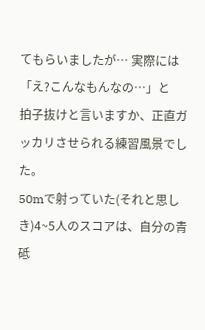てもらいましたが… 実際には「え?こんなもんなの…」と
拍子抜けと言いますか、正直ガッカリさせられる練習風景でした。
50mで射っていた(それと思しき)4~5人のスコアは、自分の青砥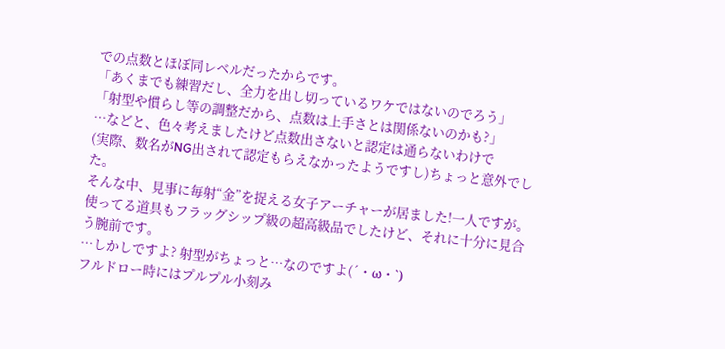での点数とほぼ同レベルだったからです。
「あくまでも練習だし、全力を出し切っているワケではないのでろう」
「射型や慣らし等の調整だから、点数は上手さとは関係ないのかも?」
…などと、色々考えましたけど点数出さないと認定は通らないわけで
(実際、数名がNG出されて認定もらえなかったようですし)ちょっと意外でした。
そんな中、見事に毎射“金”を捉える女子アーチャーが居ました!一人ですが。
使ってる道具もフラッグシップ級の超高級品でしたけど、それに十分に見合う腕前です。
…しかしですよ? 射型がちょっと…なのですよ(´・ω・`)
フルドロー時にはプルプル小刻み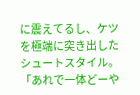に震えてるし、ケツを極端に突き出したシュートスタイル。
「あれで一体どーや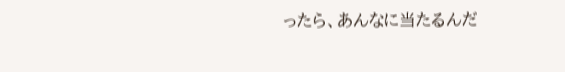ったら、あんなに当たるんだ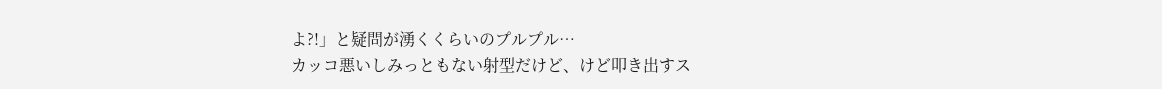よ?!」と疑問が湧くくらいのプルプル…
カッコ悪いしみっともない射型だけど、けど叩き出すス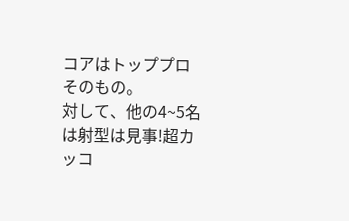コアはトッププロそのもの。
対して、他の4~5名は射型は見事!超カッコ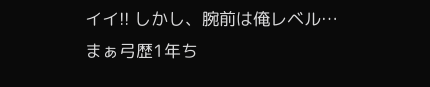イイ!! しかし、腕前は俺レベル…
まぁ弓歴1年ち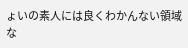ょいの素人には良くわかんない領域な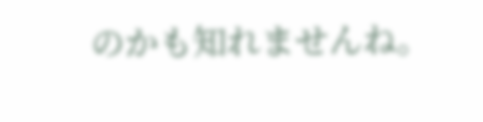のかも知れませんね。